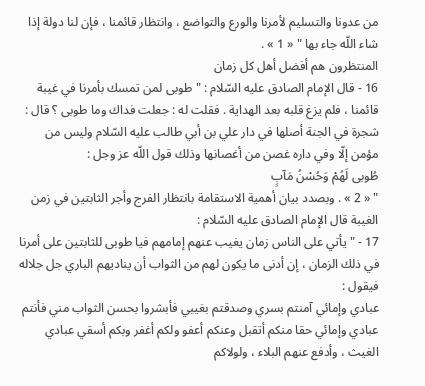من عدونا والتسليم لأمرنا والورع والتواضع ، وانتظار قائمنا ، فإن لنا دولة إذا شاء اللّه جاء بها " « 1 » .
المنتظرون هم أفضل أهل كل زمان
16 - قال الإمام الصادق عليه السّلام : " طوبى لمن تمسك بأمرنا في غيبة قائمنا ، فلم يزغ قلبه بعد الهداية . فقلت له : جعلت فداك وما طوبى ؟ قال : شجرة في الجنة أصلها في دار علي بن أبي طالب عليه السّلام وليس من مؤمن إلّا وفي داره غصن من أغصانها وذلك قول اللّه عز وجل :
طُوبى لَهُمْ وَحُسْنُ مَآبٍ
" « 2 » . وبصدد بيان أهمية الاستقامة بانتظار الفرج وأجر الثابتين في زمن الغيبة قال الإمام الصادق عليه السّلام :
17 - " يأتي على الناس زمان يغيب عنهم إمامهم فيا طوبى للثابتين على أمرنا في ذلك الزمان ، إن أدنى ما يكون لهم من الثواب أن يناديهم الباري جل جلاله فيقول :
عبادي وإمائي آمنتم بسري وصدقتم بغيبي فأبشروا بحسن الثواب مني فأنتم عبادي وإمائي حقا منكم أتقبل وعنكم أعفو ولكم أغفر وبكم أسقي عبادي الغيث ، وأدفع عنهم البلاء ، ولولاكم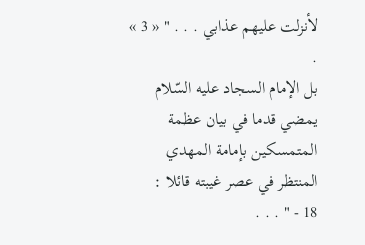لأنزلت عليهم عذابي . . . " « 3 » .
بل الإمام السجاد عليه السّلام يمضي قدما في بيان عظمة المتمسكين بإمامة المهدي المنتظر في عصر غيبته قائلا :
18 - " . . .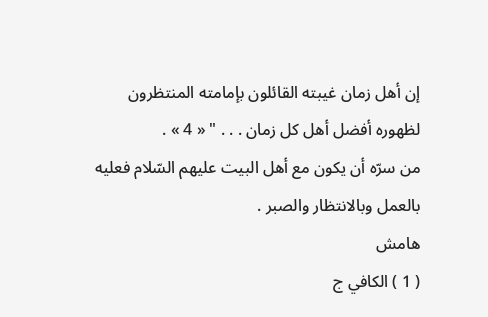إن أهل زمان غيبته القائلون بإمامته المنتظرون لظهوره أفضل أهل كل زمان . . . " « 4 » .
من سرّه أن يكون مع أهل البيت عليهم السّلام فعليه بالعمل وبالانتظار والصبر .
هامش
( 1 ) الكافي ج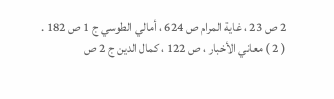2 ص 23 ، غاية المرام ص 624 ، أمالي الطوسي ج 1 ص 182 .
( 2 ) معاني الأخبار ، ص 122 ، كمال الدين ج 2 ص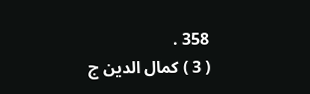358 .
( 3 ) كمال الدين ج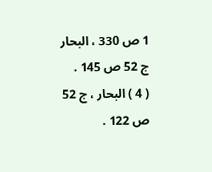1 ص 330 ، البحار ج 52 ص 145 .
( 4 ) البحار ، ج 52 ص 122 .